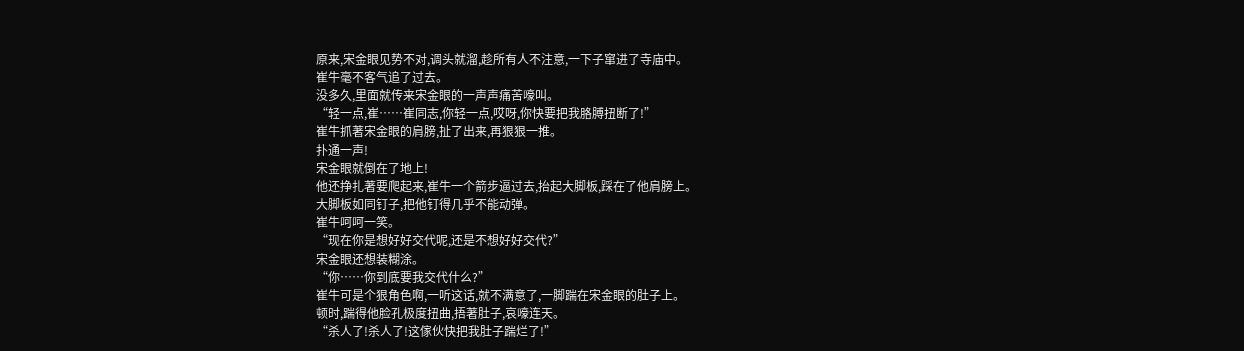原来,宋金眼见势不对,调头就溜,趁所有人不注意,一下子窜进了寺庙中。
崔牛毫不客气追了过去。
没多久,里面就传来宋金眼的一声声痛苦嚎叫。
“轻一点,崔……崔同志,你轻一点,哎呀,你快要把我胳膊扭断了!”
崔牛抓著宋金眼的肩膀,扯了出来,再狠狠一推。
扑通一声!
宋金眼就倒在了地上!
他还挣扎著要爬起来,崔牛一个箭步逼过去,抬起大脚板,踩在了他肩膀上。
大脚板如同钉子,把他钉得几乎不能动弹。
崔牛呵呵一笑。
“现在你是想好好交代呢,还是不想好好交代?”
宋金眼还想装糊涂。
“你……你到底要我交代什么?”
崔牛可是个狠角色啊,一听这话,就不满意了,一脚踹在宋金眼的肚子上。
顿时,踹得他脸孔极度扭曲,捂著肚子,哀嚎连天。
“杀人了!杀人了!这傢伙快把我肚子踹烂了!”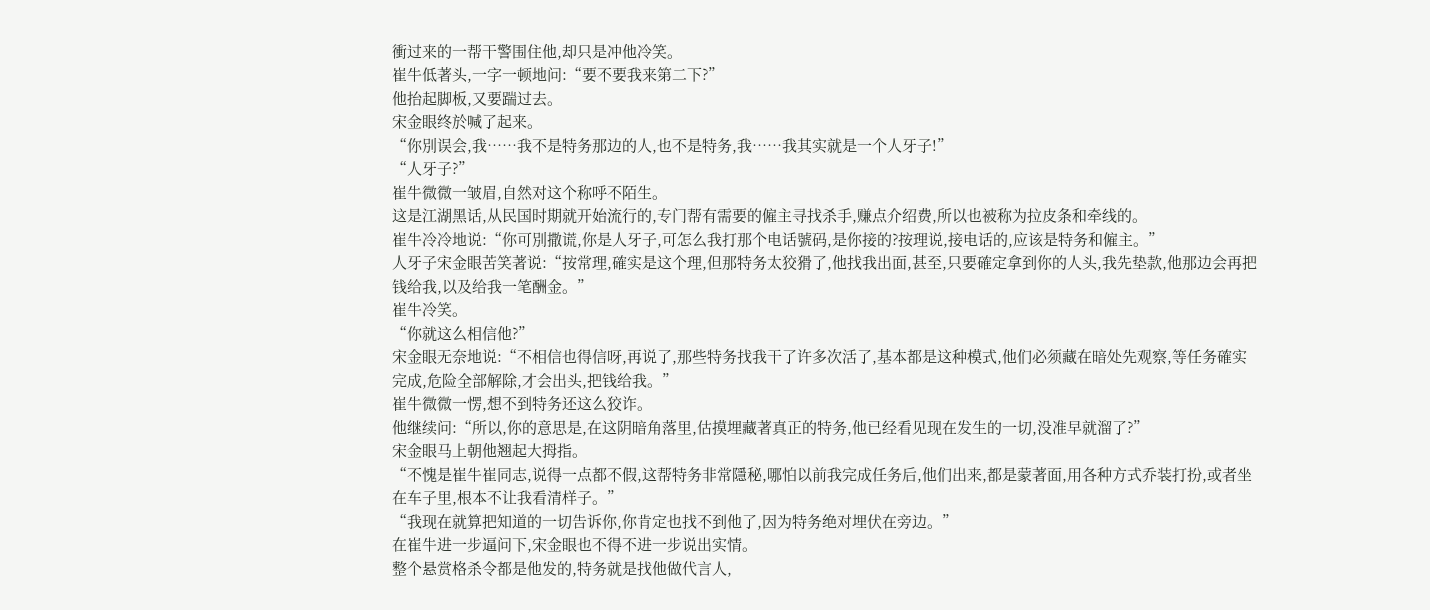衝过来的一帮干警围住他,却只是冲他冷笑。
崔牛低著头,一字一顿地问:“要不要我来第二下?”
他抬起脚板,又要踹过去。
宋金眼终於喊了起来。
“你別误会,我……我不是特务那边的人,也不是特务,我……我其实就是一个人牙子!”
“人牙子?”
崔牛微微一皱眉,自然对这个称呼不陌生。
这是江湖黑话,从民国时期就开始流行的,专门帮有需要的僱主寻找杀手,赚点介绍费,所以也被称为拉皮条和牵线的。
崔牛冷冷地说:“你可別撒谎,你是人牙子,可怎么我打那个电话號码,是你接的?按理说,接电话的,应该是特务和僱主。”
人牙子宋金眼苦笑著说:“按常理,確实是这个理,但那特务太狡猾了,他找我出面,甚至,只要確定拿到你的人头,我先垫款,他那边会再把钱给我,以及给我一笔酬金。”
崔牛冷笑。
“你就这么相信他?”
宋金眼无奈地说:“不相信也得信呀,再说了,那些特务找我干了许多次活了,基本都是这种模式,他们必须藏在暗处先观察,等任务確实完成,危险全部解除,才会出头,把钱给我。”
崔牛微微一愣,想不到特务还这么狡诈。
他继续问:“所以,你的意思是,在这阴暗角落里,估摸埋藏著真正的特务,他已经看见现在发生的一切,没准早就溜了?”
宋金眼马上朝他翘起大拇指。
“不愧是崔牛崔同志,说得一点都不假,这帮特务非常隱秘,哪怕以前我完成任务后,他们出来,都是蒙著面,用各种方式乔装打扮,或者坐在车子里,根本不让我看清样子。”
“我现在就算把知道的一切告诉你,你肯定也找不到他了,因为特务绝对埋伏在旁边。”
在崔牛进一步逼问下,宋金眼也不得不进一步说出实情。
整个悬赏格杀令都是他发的,特务就是找他做代言人,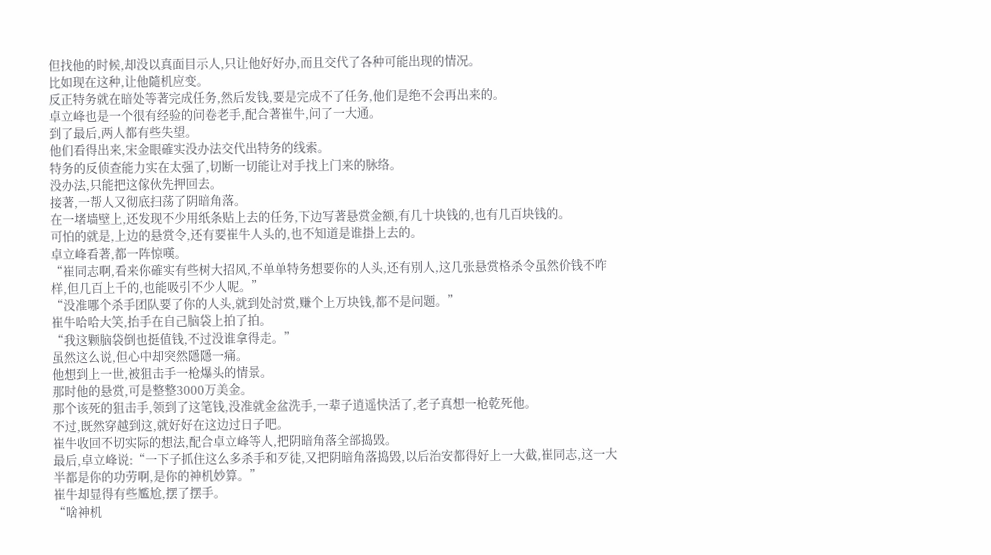但找他的时候,却没以真面目示人,只让他好好办,而且交代了各种可能出现的情况。
比如现在这种,让他隨机应变。
反正特务就在暗处等著完成任务,然后发钱,要是完成不了任务,他们是绝不会再出来的。
卓立峰也是一个很有经验的问卷老手,配合著崔牛,问了一大通。
到了最后,两人都有些失望。
他们看得出来,宋金眼確实没办法交代出特务的线索。
特务的反侦查能力实在太强了,切断一切能让对手找上门来的脉络。
没办法,只能把这傢伙先押回去。
接著,一帮人又彻底扫荡了阴暗角落。
在一堵墙壁上,还发现不少用纸条贴上去的任务,下边写著悬赏金额,有几十块钱的,也有几百块钱的。
可怕的就是,上边的悬赏令,还有要崔牛人头的,也不知道是谁掛上去的。
卓立峰看著,都一阵惊嘆。
“崔同志啊,看来你確实有些树大招风,不单单特务想要你的人头,还有別人,这几张悬赏格杀令虽然价钱不咋样,但几百上千的,也能吸引不少人呢。”
“没准哪个杀手团队要了你的人头,就到处討赏,赚个上万块钱,都不是问题。”
崔牛哈哈大笑,抬手在自己脑袋上拍了拍。
“我这颗脑袋倒也挺值钱,不过没谁拿得走。”
虽然这么说,但心中却突然隱隱一痛。
他想到上一世,被狙击手一枪爆头的情景。
那时他的悬赏,可是整整3000万美金。
那个该死的狙击手,领到了这笔钱,没准就金盆洗手,一辈子逍遥快活了,老子真想一枪乾死他。
不过,既然穿越到这,就好好在这边过日子吧。
崔牛收回不切实际的想法,配合卓立峰等人,把阴暗角落全部捣毁。
最后,卓立峰说:“一下子抓住这么多杀手和歹徒,又把阴暗角落捣毁,以后治安都得好上一大截,崔同志,这一大半都是你的功劳啊,是你的神机妙算。”
崔牛却显得有些尷尬,摆了摆手。
“啥神机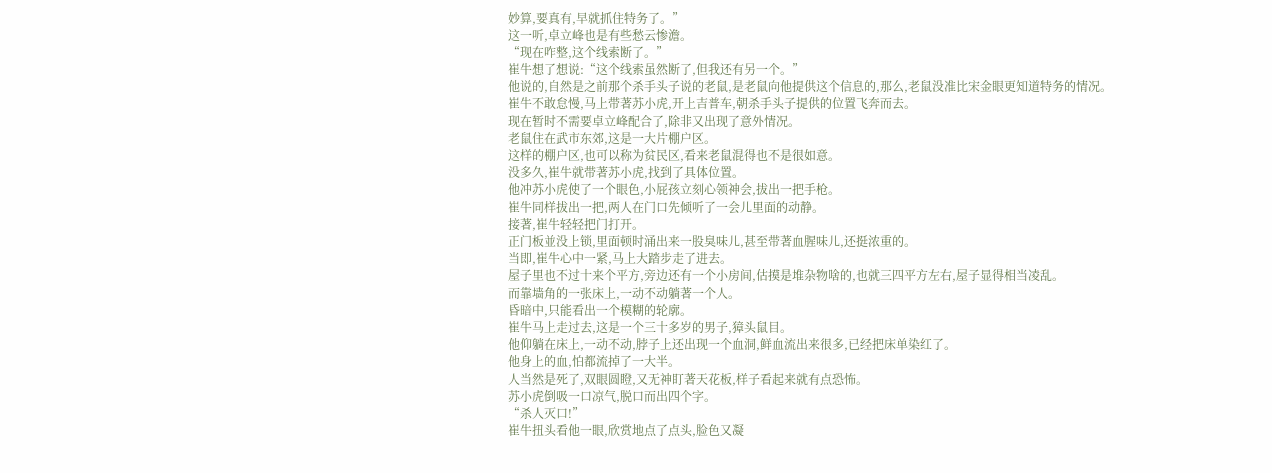妙算,要真有,早就抓住特务了。”
这一听,卓立峰也是有些愁云惨澹。
“现在咋整,这个线索断了。”
崔牛想了想说:“这个线索虽然断了,但我还有另一个。”
他说的,自然是之前那个杀手头子说的老鼠,是老鼠向他提供这个信息的,那么,老鼠没准比宋金眼更知道特务的情况。
崔牛不敢怠慢,马上带著苏小虎,开上吉普车,朝杀手头子提供的位置飞奔而去。
现在暂时不需要卓立峰配合了,除非又出现了意外情况。
老鼠住在武市东郊,这是一大片棚户区。
这样的棚户区,也可以称为贫民区,看来老鼠混得也不是很如意。
没多久,崔牛就带著苏小虎,找到了具体位置。
他冲苏小虎使了一个眼色,小屁孩立刻心领神会,拔出一把手枪。
崔牛同样拔出一把,两人在门口先倾听了一会儿里面的动静。
接著,崔牛轻轻把门打开。
正门板並没上锁,里面顿时涌出来一股臭味儿,甚至带著血腥味儿,还挺浓重的。
当即,崔牛心中一紧,马上大踏步走了进去。
屋子里也不过十来个平方,旁边还有一个小房间,估摸是堆杂物啥的,也就三四平方左右,屋子显得相当凌乱。
而靠墙角的一张床上,一动不动躺著一个人。
昏暗中,只能看出一个模糊的轮廓。
崔牛马上走过去,这是一个三十多岁的男子,獐头鼠目。
他仰躺在床上,一动不动,脖子上还出现一个血洞,鲜血流出来很多,已经把床单染红了。
他身上的血,怕都流掉了一大半。
人当然是死了,双眼圆瞪,又无神盯著天花板,样子看起来就有点恐怖。
苏小虎倒吸一口凉气,脱口而出四个字。
“杀人灭口!”
崔牛扭头看他一眼,欣赏地点了点头,脸色又凝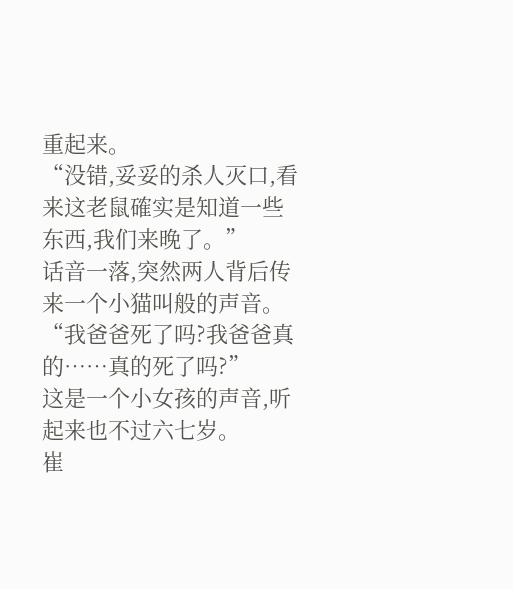重起来。
“没错,妥妥的杀人灭口,看来这老鼠確实是知道一些东西,我们来晚了。”
话音一落,突然两人背后传来一个小猫叫般的声音。
“我爸爸死了吗?我爸爸真的……真的死了吗?”
这是一个小女孩的声音,听起来也不过六七岁。
崔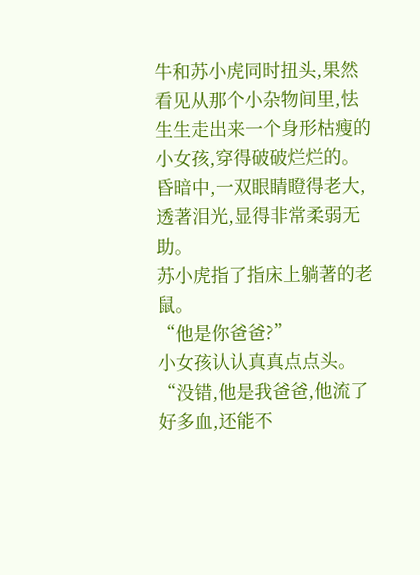牛和苏小虎同时扭头,果然看见从那个小杂物间里,怯生生走出来一个身形枯瘦的小女孩,穿得破破烂烂的。
昏暗中,一双眼睛瞪得老大,透著泪光,显得非常柔弱无助。
苏小虎指了指床上躺著的老鼠。
“他是你爸爸?”
小女孩认认真真点点头。
“没错,他是我爸爸,他流了好多血,还能不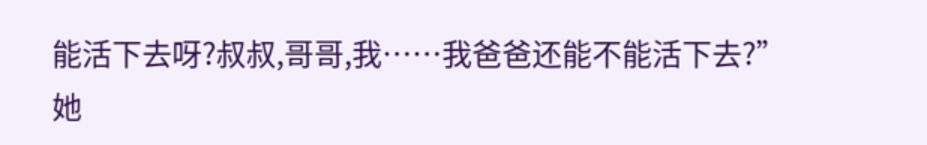能活下去呀?叔叔,哥哥,我……我爸爸还能不能活下去?”
她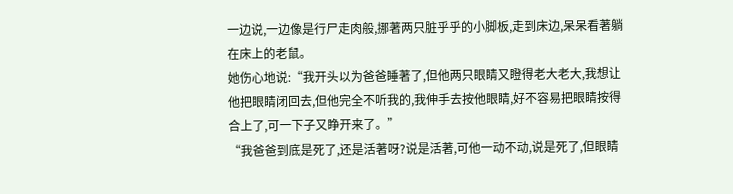一边说,一边像是行尸走肉般,挪著两只脏乎乎的小脚板,走到床边,呆呆看著躺在床上的老鼠。
她伤心地说:“我开头以为爸爸睡著了,但他两只眼睛又瞪得老大老大,我想让他把眼睛闭回去,但他完全不听我的,我伸手去按他眼睛,好不容易把眼睛按得合上了,可一下子又睁开来了。”
“我爸爸到底是死了,还是活著呀?说是活著,可他一动不动,说是死了,但眼睛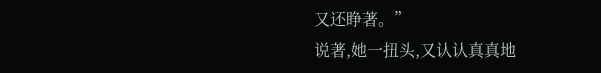又还睁著。”
说著,她一扭头,又认认真真地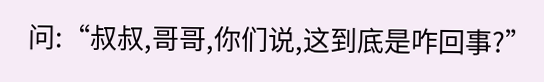问:“叔叔,哥哥,你们说,这到底是咋回事?”